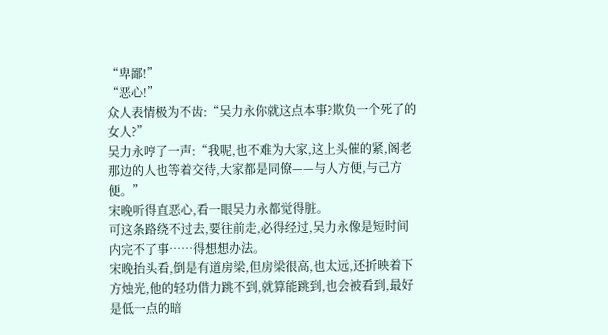“卑鄙!”
“恶心!”
众人表情极为不齿:“吴力永你就这点本事?欺负一个死了的女人?”
吴力永哼了一声:“我呢,也不难为大家,这上头催的紧,阁老那边的人也等着交待,大家都是同僚——与人方便,与己方便。”
宋晚听得直恶心,看一眼吴力永都觉得脏。
可这条路绕不过去,要往前走,必得经过,吴力永像是短时间内完不了事……得想想办法。
宋晚抬头看,倒是有道房梁,但房梁很高,也太远,还折映着下方烛光,他的轻功借力跳不到,就算能跳到,也会被看到,最好是低一点的暗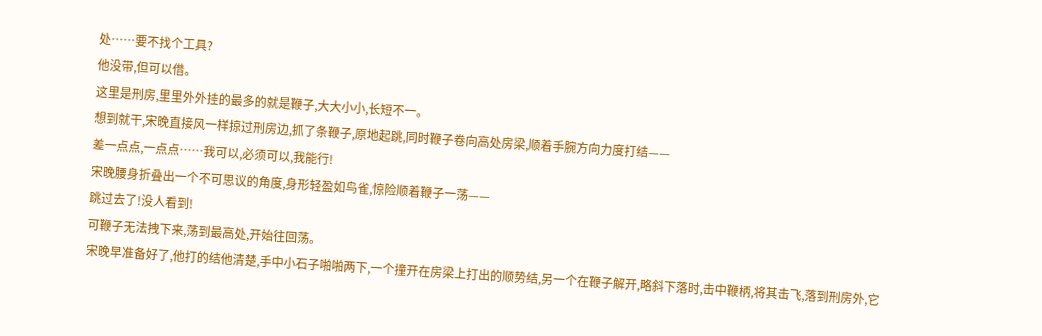处……要不找个工具?
他没带,但可以借。
这里是刑房,里里外外挂的最多的就是鞭子,大大小小,长短不一。
想到就干,宋晚直接风一样掠过刑房边,抓了条鞭子,原地起跳,同时鞭子卷向高处房梁,顺着手腕方向力度打结——
差一点点,一点点……我可以,必须可以,我能行!
宋晚腰身折叠出一个不可思议的角度,身形轻盈如鸟雀,惊险顺着鞭子一荡——
跳过去了!没人看到!
可鞭子无法拽下来,荡到最高处,开始往回荡。
宋晚早准备好了,他打的结他清楚,手中小石子啪啪两下,一个撞开在房梁上打出的顺势结,另一个在鞭子解开,略斜下落时,击中鞭柄,将其击飞,落到刑房外,它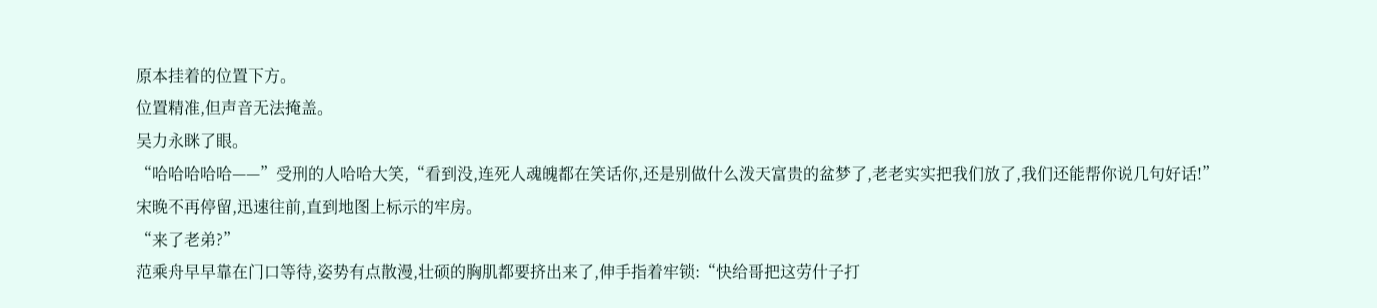原本挂着的位置下方。
位置精准,但声音无法掩盖。
吴力永眯了眼。
“哈哈哈哈哈——”受刑的人哈哈大笑,“看到没,连死人魂魄都在笑话你,还是别做什么泼天富贵的盆梦了,老老实实把我们放了,我们还能帮你说几句好话!”
宋晚不再停留,迅速往前,直到地图上标示的牢房。
“来了老弟?”
范乘舟早早靠在门口等待,姿势有点散漫,壮硕的胸肌都要挤出来了,伸手指着牢锁:“快给哥把这劳什子打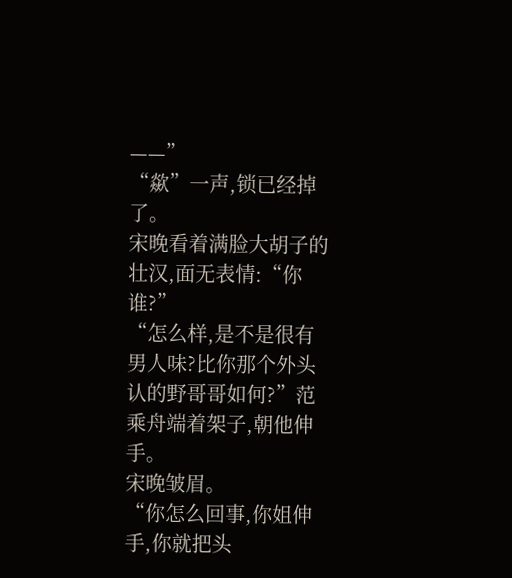——”
“歘”一声,锁已经掉了。
宋晚看着满脸大胡子的壮汉,面无表情:“你谁?”
“怎么样,是不是很有男人味?比你那个外头认的野哥哥如何?”范乘舟端着架子,朝他伸手。
宋晚皱眉。
“你怎么回事,你姐伸手,你就把头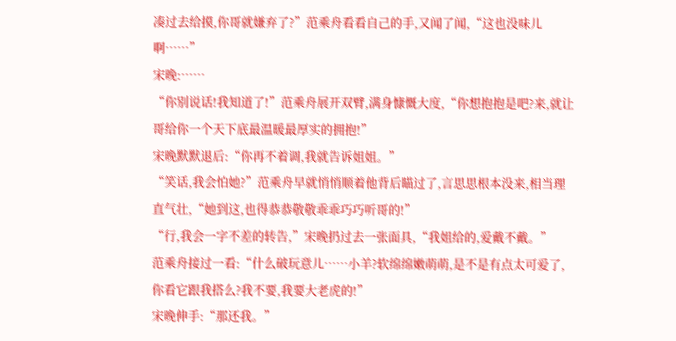凑过去给摸,你哥就嫌弃了?”范乘舟看看自己的手,又闻了闻,“这也没味儿啊……”
宋晚:……
“你别说话!我知道了!”范乘舟展开双臂,满身慷慨大度,“你想抱抱是吧?来,就让哥给你一个天下底最温暖最厚实的拥抱!”
宋晚默默退后:“你再不着调,我就告诉姐姐。”
“笑话,我会怕她?”范乘舟早就悄悄顺着他背后瞄过了,言思思根本没来,相当理直气壮,“她到这,也得恭恭敬敬乖乖巧巧听哥的!”
“行,我会一字不差的转告,”宋晚扔过去一张面具,“我姐给的,爱戴不戴。”
范乘舟接过一看:“什么破玩意儿……小羊?软绵绵嫩萌萌,是不是有点太可爱了,你看它跟我搭么?我不要,我要大老虎的!”
宋晚伸手:“那还我。”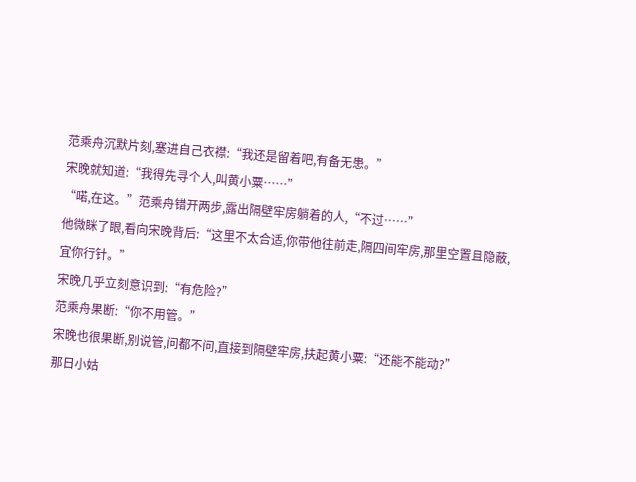范乘舟沉默片刻,塞进自己衣襟:“我还是留着吧,有备无患。”
宋晚就知道:“我得先寻个人,叫黄小粟……”
“喏,在这。”范乘舟错开两步,露出隔壁牢房躺着的人,“不过……”
他微眯了眼,看向宋晚背后:“这里不太合适,你带他往前走,隔四间牢房,那里空置且隐蔽,宜你行针。”
宋晚几乎立刻意识到:“有危险?”
范乘舟果断:“你不用管。”
宋晚也很果断,别说管,问都不问,直接到隔壁牢房,扶起黄小粟:“还能不能动?”
那日小姑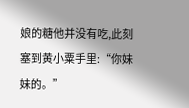娘的糖他并没有吃,此刻塞到黄小粟手里:“你妹妹的。”